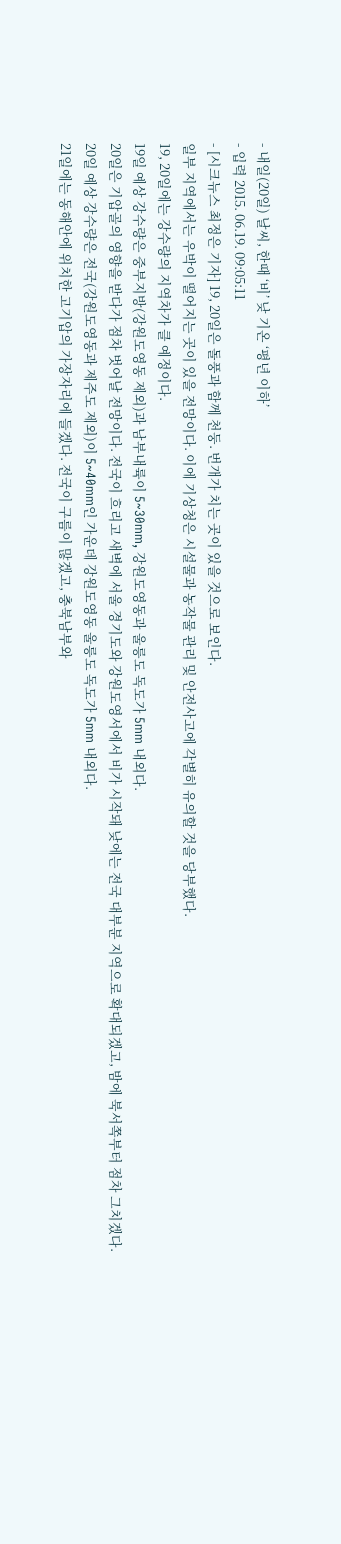- 내일(20일) 날씨, 한때 ‘비’ 낮 기온 ‘평년 이하’
- 입력 2015. 06.19. 09:05:11
- [시크뉴스 최정은 기자] 19, 20일은 돌풍과 함께 천둥. 번개가 치는 곳이 있을 것으로 보인다.
일부 지역에서는 우박이 떨어지는 곳이 있을 전망이다. 이에 기상청은 시설물과 농작물 관리 및 안전사고에 각별히 유의할 것을 당부했다.
19, 20일에는 강수량의 지역차가 클 예정이다.
19일 예상 강수량은 중부지방(강원도영동 제외)과 남부내륙이 5~30mm, 강원도영동과 울릉도 독도가 5mm 내외다.
20일은 기압골의 영향을 받다가 점차 벗어날 전망이다. 전국이 흐리고 새벽에 서울 경기도와 강원도영서에서 비가 시작돼 낮에는 전국 대부분 지역으로 확대되겠고, 밤에 북서쪽부터 점차 그치겠다.
20일 예상 강수량은 전국(강원도영동과 제주도 제외)이 5~40mm인 가운데 강원도영동 울릉도 독도가 5mm 내외다.
21일에는 동해안에 위치한 고기압의 가장자리에 들겠다. 전국이 구름이 많겠고, 충북남부와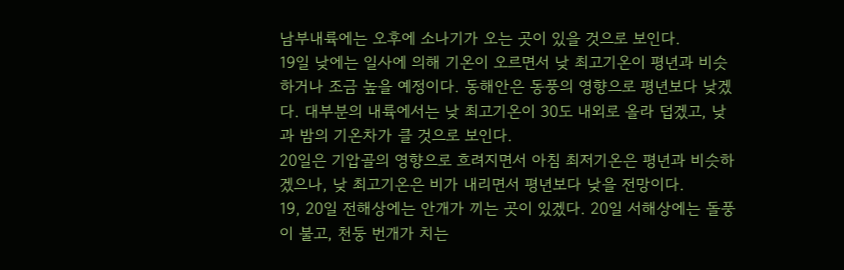남부내륙에는 오후에 소나기가 오는 곳이 있을 것으로 보인다.
19일 낮에는 일사에 의해 기온이 오르면서 낮 최고기온이 평년과 비슷하거나 조금 높을 예정이다. 동해안은 동풍의 영향으로 평년보다 낮겠다. 대부분의 내륙에서는 낮 최고기온이 30도 내외로 올라 덥겠고, 낮과 밤의 기온차가 클 것으로 보인다.
20일은 기압골의 영향으로 흐려지면서 아침 최저기온은 평년과 비슷하겠으나, 낮 최고기온은 비가 내리면서 평년보다 낮을 전망이다.
19, 20일 전해상에는 안개가 끼는 곳이 있겠다. 20일 서해상에는 돌풍이 불고, 천둥 번개가 치는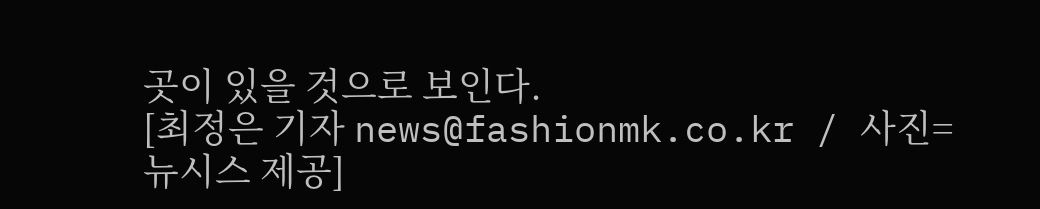곳이 있을 것으로 보인다.
[최정은 기자 news@fashionmk.co.kr / 사진=뉴시스 제공]